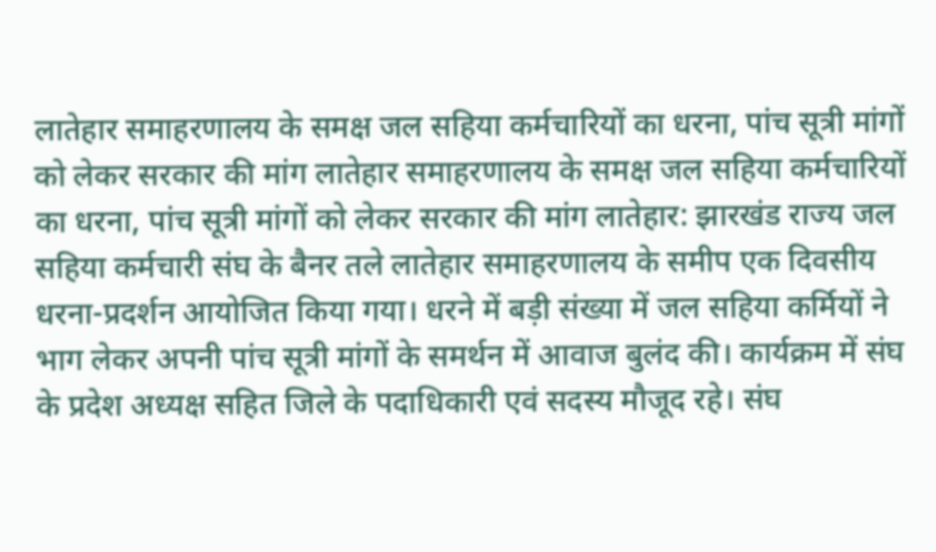लातेहार समाहरणालय के समक्ष जल सहिया कर्मचारियों का धरना, पांच सूत्री मांगों को लेकर सरकार की मांग लातेहार समाहरणालय के समक्ष जल सहिया कर्मचारियों का धरना, पांच सूत्री मांगों को लेकर सरकार की मांग लातेहार: झारखंड राज्य जल सहिया कर्मचारी संघ के बैनर तले लातेहार समाहरणालय के समीप एक दिवसीय धरना-प्रदर्शन आयोजित किया गया। धरने में बड़ी संख्या में जल सहिया कर्मियों ने भाग लेकर अपनी पांच सूत्री मांगों के समर्थन में आवाज बुलंद की। कार्यक्रम में संघ के प्रदेश अध्यक्ष सहित जिले के पदाधिकारी एवं सदस्य मौजूद रहे। संघ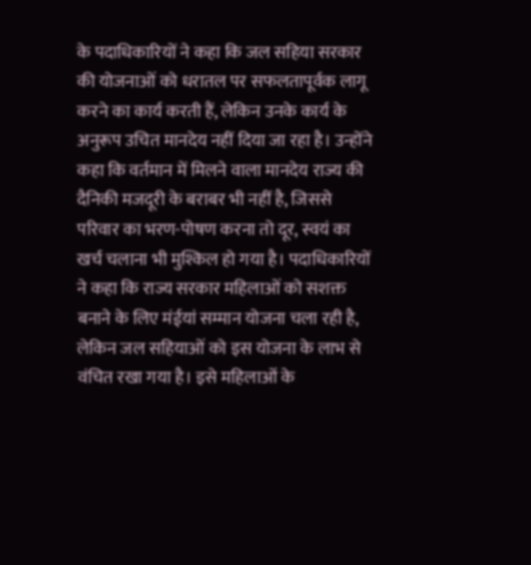के पदाधिकारियों ने कहा कि जल सहिया सरकार की योजनाओं को धरातल पर सफलतापूर्वक लागू करने का कार्य करती हैं, लेकिन उनके कार्य के अनुरूप उचित मानदेय नहीं दिया जा रहा है। उन्होंने कहा कि वर्तमान में मिलने वाला मानदेय राज्य की दैनिकी मजदूरी के बराबर भी नहीं है, जिससे परिवार का भरण-पोषण करना तो दूर, स्वयं का खर्च चलाना भी मुश्किल हो गया है। पदाधिकारियों ने कहा कि राज्य सरकार महिलाओं को सशक्त बनाने के लिए मंईयां सम्मान योजना चला रही है, लेकिन जल सहियाओं को इस योजना के लाभ से वंचित रखा गया है। इसे महिलाओं के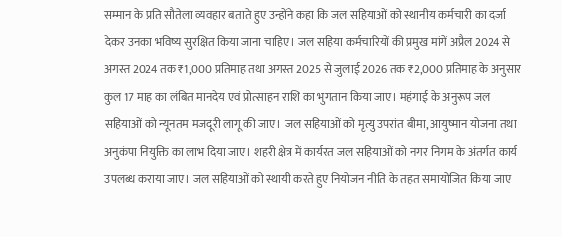सम्मान के प्रति सौतेला व्यवहार बताते हुए उन्होंने कहा कि जल सहियाओं को स्थानीय कर्मचारी का दर्जा देकर उनका भविष्य सुरक्षित किया जाना चाहिए। जल सहिया कर्मचारियों की प्रमुख मांगें अप्रैल 2024 से अगस्त 2024 तक ₹1,000 प्रतिमाह तथा अगस्त 2025 से जुलाई 2026 तक ₹2,000 प्रतिमाह के अनुसार कुल 17 माह का लंबित मानदेय एवं प्रोत्साहन राशि का भुगतान किया जाए। महंगाई के अनुरूप जल सहियाओं को न्यूनतम मजदूरी लागू की जाए। जल सहियाओं को मृत्यु उपरांत बीमा, आयुष्मान योजना तथा अनुकंपा नियुक्ति का लाभ दिया जाए। शहरी क्षेत्र में कार्यरत जल सहियाओं को नगर निगम के अंतर्गत कार्य उपलब्ध कराया जाए। जल सहियाओं को स्थायी करते हुए नियोजन नीति के तहत समायोजित किया जाए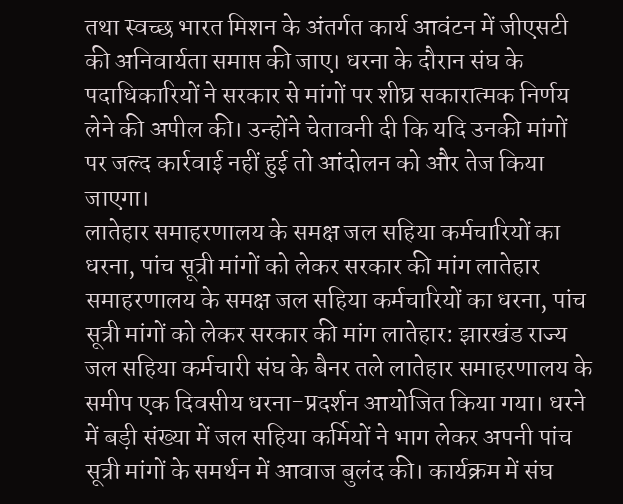तथा स्वच्छ भारत मिशन के अंतर्गत कार्य आवंटन में जीएसटी की अनिवार्यता समाप्त की जाए। धरना के दौरान संघ के पदाधिकारियों ने सरकार से मांगों पर शीघ्र सकारात्मक निर्णय लेने की अपील की। उन्होंने चेतावनी दी कि यदि उनकी मांगों पर जल्द कार्रवाई नहीं हुई तो आंदोलन को और तेज किया जाएगा।
लातेहार समाहरणालय के समक्ष जल सहिया कर्मचारियों का धरना, पांच सूत्री मांगों को लेकर सरकार की मांग लातेहार समाहरणालय के समक्ष जल सहिया कर्मचारियों का धरना, पांच सूत्री मांगों को लेकर सरकार की मांग लातेहार: झारखंड राज्य जल सहिया कर्मचारी संघ के बैनर तले लातेहार समाहरणालय के समीप एक दिवसीय धरना-प्रदर्शन आयोजित किया गया। धरने में बड़ी संख्या में जल सहिया कर्मियों ने भाग लेकर अपनी पांच सूत्री मांगों के समर्थन में आवाज बुलंद की। कार्यक्रम में संघ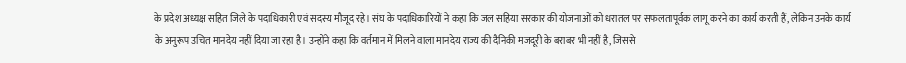के प्रदेश अध्यक्ष सहित जिले के पदाधिकारी एवं सदस्य मौजूद रहे। संघ के पदाधिकारियों ने कहा कि जल सहिया सरकार की योजनाओं को धरातल पर सफलतापूर्वक लागू करने का कार्य करती हैं, लेकिन उनके कार्य के अनुरूप उचित मानदेय नहीं दिया जा रहा है। उन्होंने कहा कि वर्तमान में मिलने वाला मानदेय राज्य की दैनिकी मजदूरी के बराबर भी नहीं है, जिससे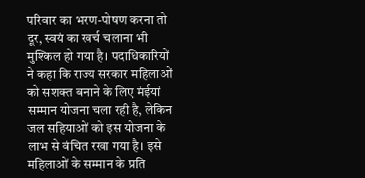परिवार का भरण-पोषण करना तो दूर, स्वयं का खर्च चलाना भी मुश्किल हो गया है। पदाधिकारियों ने कहा कि राज्य सरकार महिलाओं को सशक्त बनाने के लिए मंईयां सम्मान योजना चला रही है, लेकिन जल सहियाओं को इस योजना के लाभ से वंचित रखा गया है। इसे महिलाओं के सम्मान के प्रति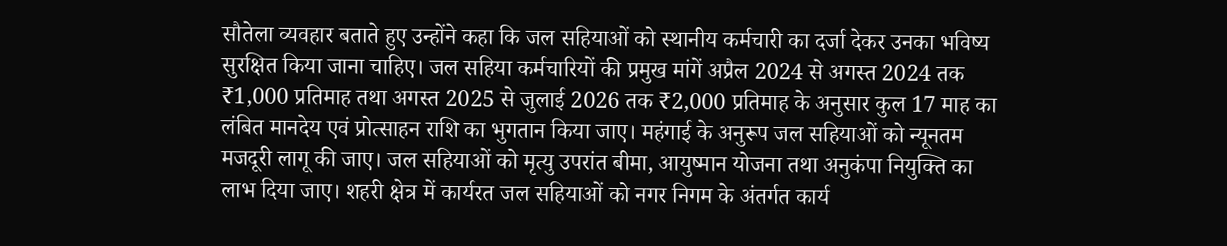सौतेला व्यवहार बताते हुए उन्होंने कहा कि जल सहियाओं को स्थानीय कर्मचारी का दर्जा देकर उनका भविष्य सुरक्षित किया जाना चाहिए। जल सहिया कर्मचारियों की प्रमुख मांगें अप्रैल 2024 से अगस्त 2024 तक ₹1,000 प्रतिमाह तथा अगस्त 2025 से जुलाई 2026 तक ₹2,000 प्रतिमाह के अनुसार कुल 17 माह का लंबित मानदेय एवं प्रोत्साहन राशि का भुगतान किया जाए। महंगाई के अनुरूप जल सहियाओं को न्यूनतम मजदूरी लागू की जाए। जल सहियाओं को मृत्यु उपरांत बीमा, आयुष्मान योजना तथा अनुकंपा नियुक्ति का लाभ दिया जाए। शहरी क्षेत्र में कार्यरत जल सहियाओं को नगर निगम के अंतर्गत कार्य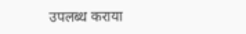उपलब्ध कराया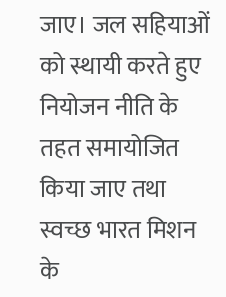जाए। जल सहियाओं को स्थायी करते हुए नियोजन नीति के तहत समायोजित किया जाए तथा स्वच्छ भारत मिशन के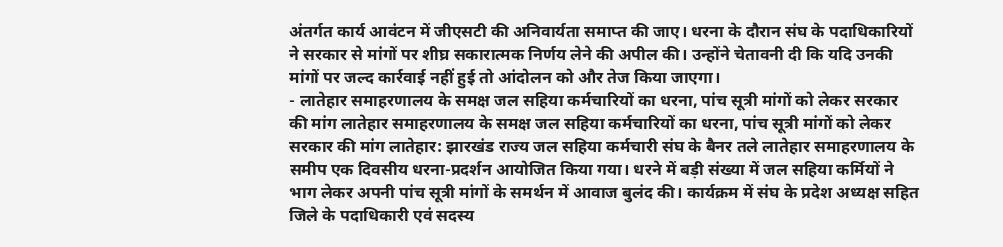अंतर्गत कार्य आवंटन में जीएसटी की अनिवार्यता समाप्त की जाए। धरना के दौरान संघ के पदाधिकारियों ने सरकार से मांगों पर शीघ्र सकारात्मक निर्णय लेने की अपील की। उन्होंने चेतावनी दी कि यदि उनकी मांगों पर जल्द कार्रवाई नहीं हुई तो आंदोलन को और तेज किया जाएगा।
- लातेहार समाहरणालय के समक्ष जल सहिया कर्मचारियों का धरना, पांच सूत्री मांगों को लेकर सरकार की मांग लातेहार समाहरणालय के समक्ष जल सहिया कर्मचारियों का धरना, पांच सूत्री मांगों को लेकर सरकार की मांग लातेहार: झारखंड राज्य जल सहिया कर्मचारी संघ के बैनर तले लातेहार समाहरणालय के समीप एक दिवसीय धरना-प्रदर्शन आयोजित किया गया। धरने में बड़ी संख्या में जल सहिया कर्मियों ने भाग लेकर अपनी पांच सूत्री मांगों के समर्थन में आवाज बुलंद की। कार्यक्रम में संघ के प्रदेश अध्यक्ष सहित जिले के पदाधिकारी एवं सदस्य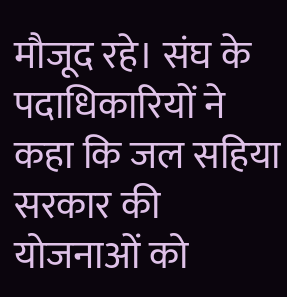मौजूद रहे। संघ के पदाधिकारियों ने कहा कि जल सहिया सरकार की योजनाओं को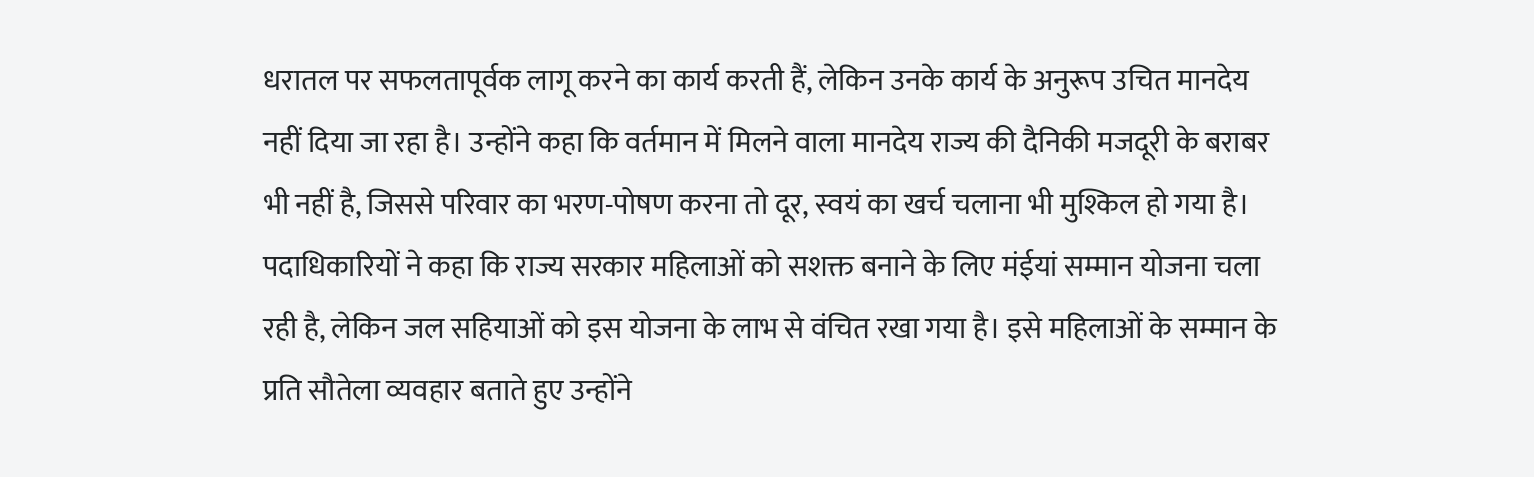धरातल पर सफलतापूर्वक लागू करने का कार्य करती हैं, लेकिन उनके कार्य के अनुरूप उचित मानदेय नहीं दिया जा रहा है। उन्होंने कहा कि वर्तमान में मिलने वाला मानदेय राज्य की दैनिकी मजदूरी के बराबर भी नहीं है, जिससे परिवार का भरण-पोषण करना तो दूर, स्वयं का खर्च चलाना भी मुश्किल हो गया है। पदाधिकारियों ने कहा कि राज्य सरकार महिलाओं को सशक्त बनाने के लिए मंईयां सम्मान योजना चला रही है, लेकिन जल सहियाओं को इस योजना के लाभ से वंचित रखा गया है। इसे महिलाओं के सम्मान के प्रति सौतेला व्यवहार बताते हुए उन्होंने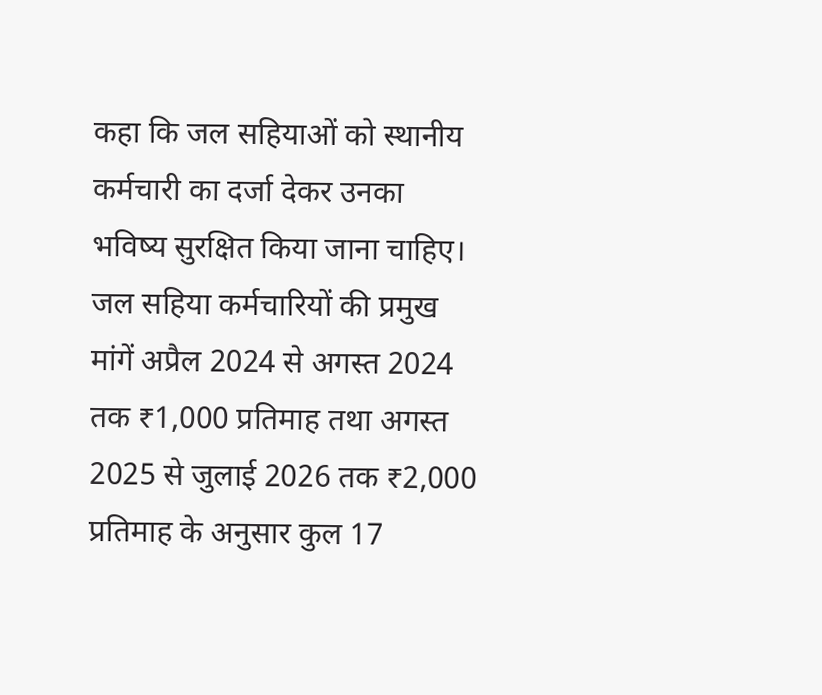कहा कि जल सहियाओं को स्थानीय कर्मचारी का दर्जा देकर उनका भविष्य सुरक्षित किया जाना चाहिए। जल सहिया कर्मचारियों की प्रमुख मांगें अप्रैल 2024 से अगस्त 2024 तक ₹1,000 प्रतिमाह तथा अगस्त 2025 से जुलाई 2026 तक ₹2,000 प्रतिमाह के अनुसार कुल 17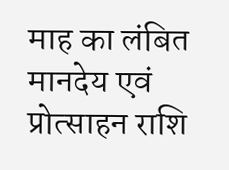माह का लंबित मानदेय एवं प्रोत्साहन राशि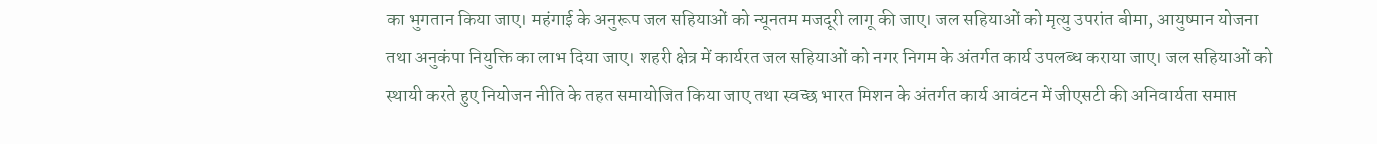का भुगतान किया जाए। महंगाई के अनुरूप जल सहियाओं को न्यूनतम मजदूरी लागू की जाए। जल सहियाओं को मृत्यु उपरांत बीमा, आयुष्मान योजना तथा अनुकंपा नियुक्ति का लाभ दिया जाए। शहरी क्षेत्र में कार्यरत जल सहियाओं को नगर निगम के अंतर्गत कार्य उपलब्ध कराया जाए। जल सहियाओं को स्थायी करते हुए नियोजन नीति के तहत समायोजित किया जाए तथा स्वच्छ भारत मिशन के अंतर्गत कार्य आवंटन में जीएसटी की अनिवार्यता समाप्त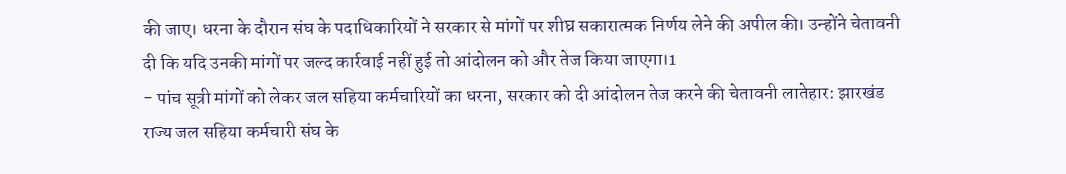की जाए। धरना के दौरान संघ के पदाधिकारियों ने सरकार से मांगों पर शीघ्र सकारात्मक निर्णय लेने की अपील की। उन्होंने चेतावनी दी कि यदि उनकी मांगों पर जल्द कार्रवाई नहीं हुई तो आंदोलन को और तेज किया जाएगा।1
- पांच सूत्री मांगों को लेकर जल सहिया कर्मचारियों का धरना, सरकार को दी आंदोलन तेज करने की चेतावनी लातेहार: झारखंड राज्य जल सहिया कर्मचारी संघ के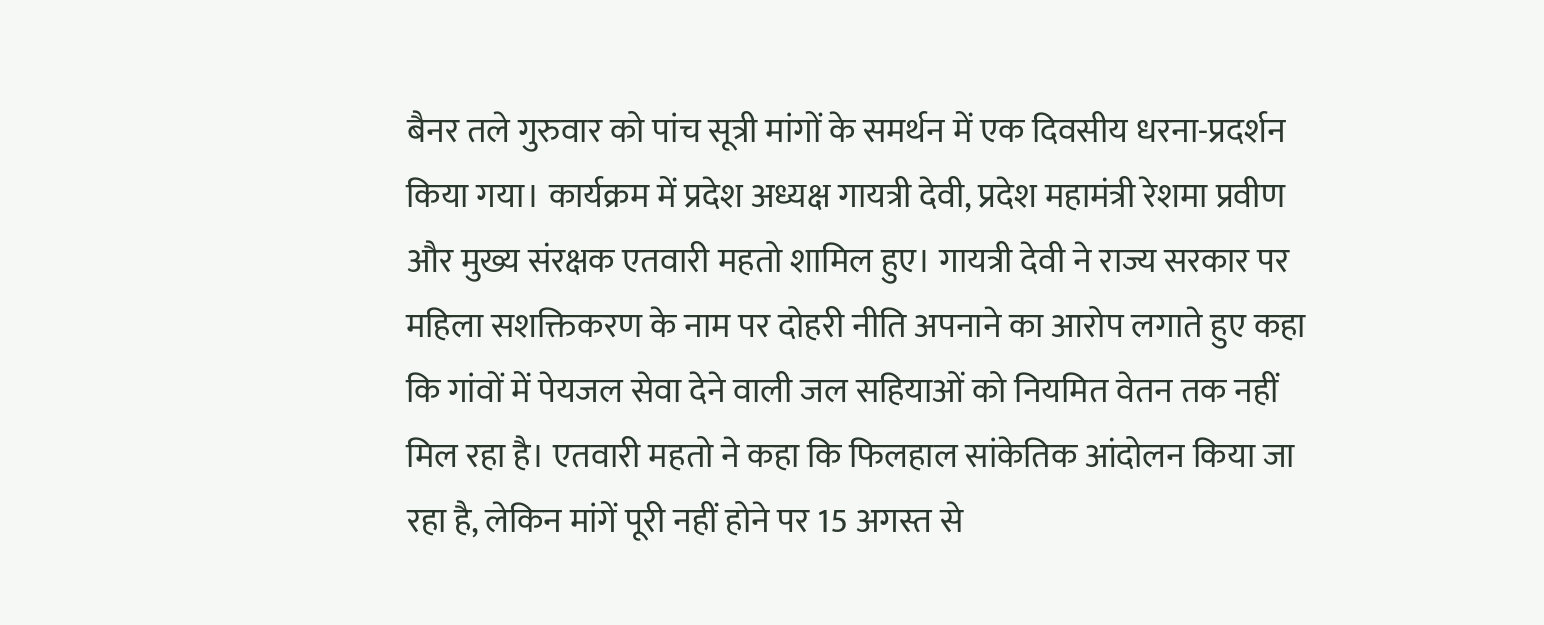बैनर तले गुरुवार को पांच सूत्री मांगों के समर्थन में एक दिवसीय धरना-प्रदर्शन किया गया। कार्यक्रम में प्रदेश अध्यक्ष गायत्री देवी, प्रदेश महामंत्री रेशमा प्रवीण और मुख्य संरक्षक एतवारी महतो शामिल हुए। गायत्री देवी ने राज्य सरकार पर महिला सशक्तिकरण के नाम पर दोहरी नीति अपनाने का आरोप लगाते हुए कहा कि गांवों में पेयजल सेवा देने वाली जल सहियाओं को नियमित वेतन तक नहीं मिल रहा है। एतवारी महतो ने कहा कि फिलहाल सांकेतिक आंदोलन किया जा रहा है, लेकिन मांगें पूरी नहीं होने पर 15 अगस्त से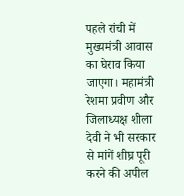पहले रांची में मुख्यमंत्री आवास का घेराव किया जाएगा। महामंत्री रेशमा प्रवीण और जिलाध्यक्ष शीला देवी ने भी सरकार से मांगें शीघ्र पूरी करने की अपील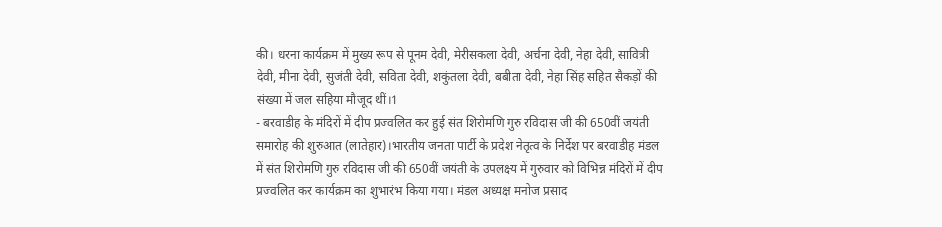की। धरना कार्यक्रम में मुख्य रूप से पूनम देवी, मेरीसकला देवी, अर्चना देवी, नेहा देवी, सावित्री देवी, मीना देवी, सुजंती देवी, सविता देवी, शकुंतला देवी, बबीता देवी, नेहा सिंह सहित सैकड़ों की संख्या में जल सहिया मौजूद थीं।1
- बरवाडीह के मंदिरों में दीप प्रज्वलित कर हुई संत शिरोमणि गुरु रविदास जी की 650वीं जयंती समारोह की शुरुआत (लातेहार)।भारतीय जनता पार्टी के प्रदेश नेतृत्व के निर्देश पर बरवाडीह मंडल में संत शिरोमणि गुरु रविदास जी की 650वीं जयंती के उपलक्ष्य में गुरुवार को विभिन्न मंदिरों में दीप प्रज्वलित कर कार्यक्रम का शुभारंभ किया गया। मंडल अध्यक्ष मनोज प्रसाद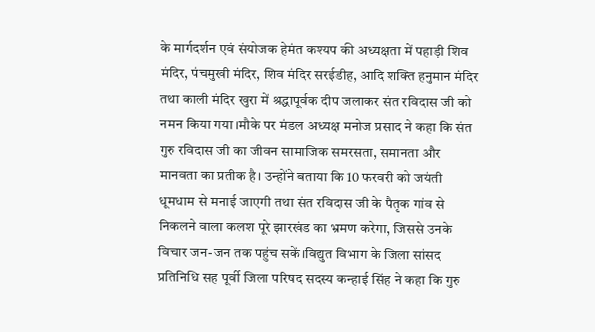के मार्गदर्शन एवं संयोजक हेमंत कश्यप की अध्यक्षता में पहाड़ी शिव मंदिर, पंचमुखी मंदिर, शिव मंदिर सरईडीह, आदि शक्ति हनुमान मंदिर तथा काली मंदिर खुरा में श्रद्धापूर्वक दीप जलाकर संत रविदास जी को नमन किया गया।मौके पर मंडल अध्यक्ष मनोज प्रसाद ने कहा कि संत गुरु रविदास जी का जीवन सामाजिक समरसता, समानता और मानवता का प्रतीक है। उन्होंने बताया कि 10 फरवरी को जयंती धूमधाम से मनाई जाएगी तथा संत रविदास जी के पैतृक गांव से निकलने वाला कलश पूरे झारखंड का भ्रमण करेगा, जिससे उनके विचार जन-जन तक पहुंच सकें।विद्युत विभाग के जिला सांसद प्रतिनिधि सह पूर्वी जिला परिषद सदस्य कन्हाई सिंह ने कहा कि गुरु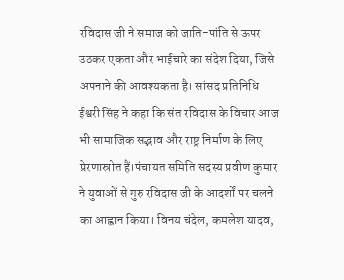रविदास जी ने समाज को जाति-पांति से ऊपर उठकर एकता और भाईचारे का संदेश दिया, जिसे अपनाने की आवश्यकता है। सांसद प्रतिनिधि ईश्वरी सिंह ने कहा कि संत रविदास के विचार आज भी सामाजिक सद्भाव और राष्ट्र निर्माण के लिए प्रेरणास्रोत हैं।पंचायत समिति सदस्य प्रवीण कुमार ने युवाओं से गुरु रविदास जी के आदर्शों पर चलने का आह्वान किया। विनय चंदेल, कमलेश यादव,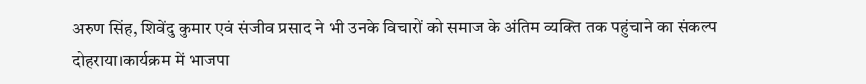अरुण सिंह, शिवेंदु कुमार एवं संजीव प्रसाद ने भी उनके विचारों को समाज के अंतिम व्यक्ति तक पहुंचाने का संकल्प दोहराया।कार्यक्रम में भाजपा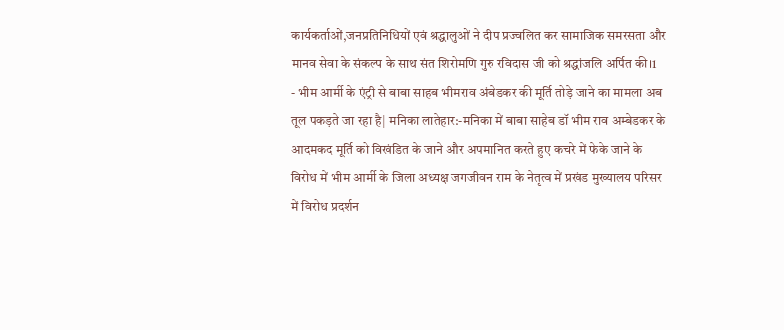कार्यकर्ताओं,जनप्रतिनिधियों एवं श्रद्धालुओं ने दीप प्रज्वलित कर सामाजिक समरसता और मानव सेवा के संकल्प के साथ संत शिरोमणि गुरु रविदास जी को श्रद्धांजलि अर्पित की।1
- भीम आर्मी के एंट्री से बाबा साहब भीमराव अंबेडकर की मूर्ति तोड़े जाने का मामला अब तूल पकड़ते जा रहा है| मनिका लातेहार:-मनिका में बाबा साहेब डॉ भीम राव अम्बेडकर के आदमकद मूर्ति को विखंडित के जाने और अपमानित करते हुए कचरे में फेके जाने के विरोध में भीम आर्मी के जिला अध्यक्ष जगजीवन राम के नेतृत्व में प्रखंड मुख्यालय परिसर में विरोध प्रदर्शन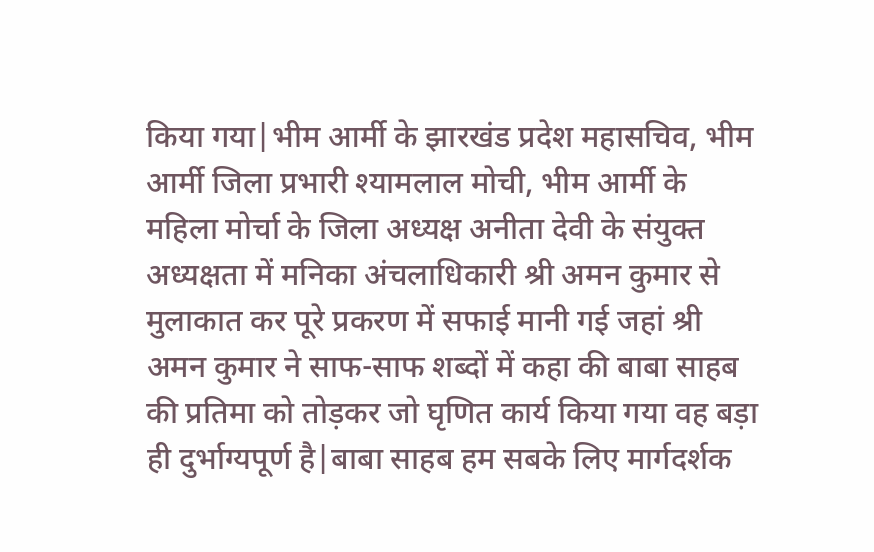किया गया|भीम आर्मी के झारखंड प्रदेश महासचिव, भीम आर्मी जिला प्रभारी श्यामलाल मोची, भीम आर्मी के महिला मोर्चा के जिला अध्यक्ष अनीता देवी के संयुक्त अध्यक्षता में मनिका अंचलाधिकारी श्री अमन कुमार से मुलाकात कर पूरे प्रकरण में सफाई मानी गई जहां श्री अमन कुमार ने साफ-साफ शब्दों में कहा की बाबा साहब की प्रतिमा को तोड़कर जो घृणित कार्य किया गया वह बड़ा ही दुर्भाग्यपूर्ण है|बाबा साहब हम सबके लिए मार्गदर्शक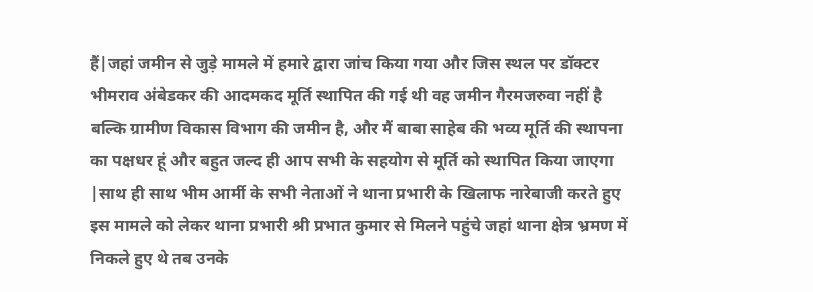हैं|जहां जमीन से जुड़े मामले में हमारे द्वारा जांच किया गया और जिस स्थल पर डॉक्टर भीमराव अंबेडकर की आदमकद मूर्ति स्थापित की गई थी वह जमीन गैरमजरुवा नहीं है बल्कि ग्रामीण विकास विभाग की जमीन है, और मैं बाबा साहेब की भव्य मूर्ति की स्थापना का पक्षधर हूं और बहुत जल्द ही आप सभी के सहयोग से मूर्ति को स्थापित किया जाएगा |साथ ही साथ भीम आर्मी के सभी नेताओं ने थाना प्रभारी के खिलाफ नारेबाजी करते हुए इस मामले को लेकर थाना प्रभारी श्री प्रभात कुमार से मिलने पहुंचे जहां थाना क्षेत्र भ्रमण में निकले हुए थे तब उनके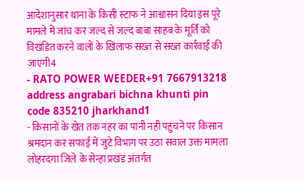आदेशानुसार थाना के किसी स्टाफ ने आश्वासन दिया इस पूरे मामले में जांच कर जल्द से जल्द बाबा साहब के मूर्ति को विखंडित करने वालों के खिलाफ सख्त से सख्त कार्रवाई की जाएगी4
- RATO POWER WEEDER+91 7667913218 address angrabari bichna khunti pin code 835210 jharkhand1
- किसानों के खेत तक नहर का पानी नही पहुंचने पर किसान श्रमदान कर सफाई में जुटे विभाग पर उठा सवाल उक्त मामला लोहरदगा जिले के सेन्हा प्रखंड अंतर्गत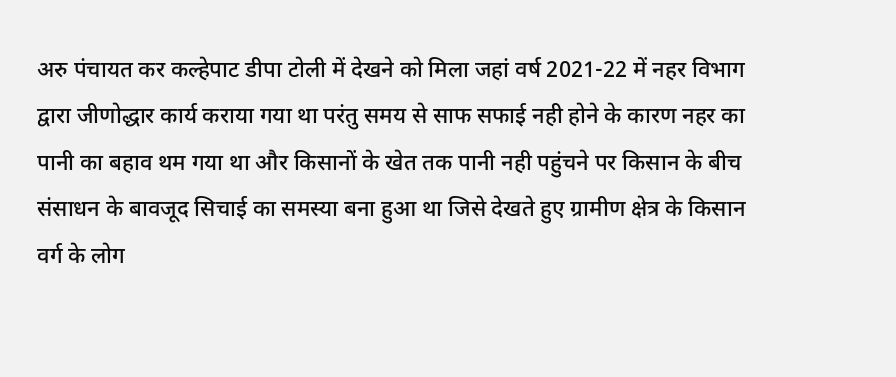अरु पंचायत कर कल्हेपाट डीपा टोली में देखने को मिला जहां वर्ष 2021-22 में नहर विभाग द्वारा जीणोद्धार कार्य कराया गया था परंतु समय से साफ सफाई नही होने के कारण नहर का पानी का बहाव थम गया था और किसानों के खेत तक पानी नही पहुंचने पर किसान के बीच संसाधन के बावजूद सिचाई का समस्या बना हुआ था जिसे देखते हुए ग्रामीण क्षेत्र के किसान वर्ग के लोग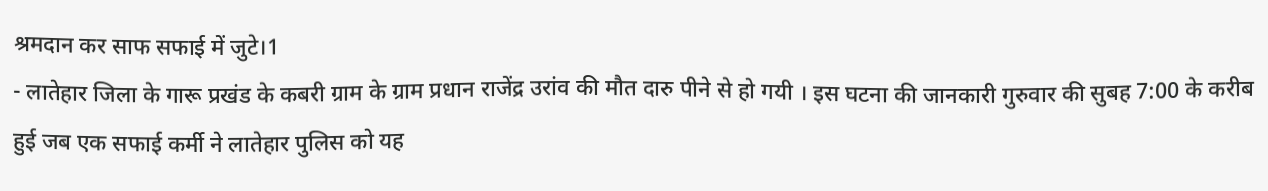श्रमदान कर साफ सफाई में जुटे।1
- लातेहार जिला के गारू प्रखंड के कबरी ग्राम के ग्राम प्रधान राजेंद्र उरांव की मौत दारु पीने से हो गयी । इस घटना की जानकारी गुरुवार की सुबह 7:00 के करीब हुई जब एक सफाई कर्मी ने लातेहार पुलिस को यह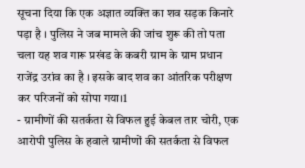सूचना दिया कि एक अज्ञात व्यक्ति का शव सड़क किनारे पड़ा है । पुलिस ने जब मामले की जांच शुरू की तो पता चला यह शव गारू प्रखंड के कबरी ग्राम के ग्राम प्रधान राजेंद्र उरांव का है । इसके बाद शव का आंतरिक परीक्षण कर परिजनों को सोपा गया।1
- ग्रामीणों की सतर्कता से विफल हुई केबल तार चोरी, एक आरोपी पुलिस के हवाले ग्रामीणों की सतर्कता से विफल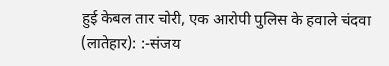हुई केबल तार चोरी, एक आरोपी पुलिस के हवाले चंदवा (लातेहार): :-संजय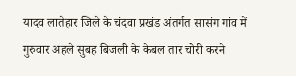यादव लातेहार जिले के चंदवा प्रखंड अंतर्गत सासंग गांव में गुरुवार अहले सुबह बिजली के केबल तार चोरी करने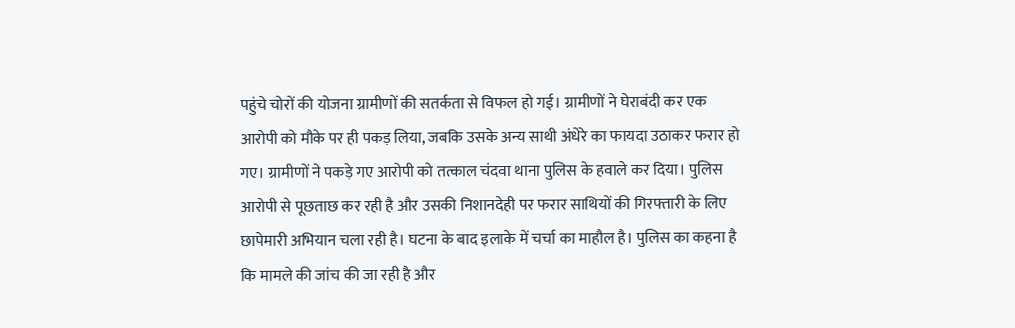पहुंचे चोरों की योजना ग्रामीणों की सतर्कता से विफल हो गई। ग्रामीणों ने घेराबंदी कर एक आरोपी को मौके पर ही पकड़ लिया, जबकि उसके अन्य साथी अंधेरे का फायदा उठाकर फरार हो गए। ग्रामीणों ने पकड़े गए आरोपी को तत्काल चंदवा थाना पुलिस के हवाले कर दिया। पुलिस आरोपी से पूछताछ कर रही है और उसकी निशानदेही पर फरार साथियों की गिरफ्तारी के लिए छापेमारी अभियान चला रही है। घटना के बाद इलाके में चर्चा का माहौल है। पुलिस का कहना है कि मामले की जांच की जा रही है और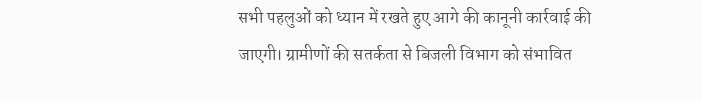सभी पहलुओं को ध्यान में रखते हुए आगे की कानूनी कार्रवाई की जाएगी। ग्रामीणों की सतर्कता से बिजली विभाग को संभावित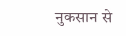नुकसान से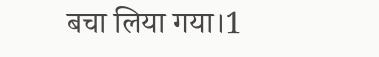बचा लिया गया।1